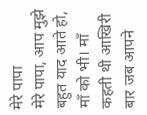मेरे पापा
मेरे पापा, आप मुझे बहुत याद आते हो, माँ को भी। माँ कहती थी आखिरी बार जब आपने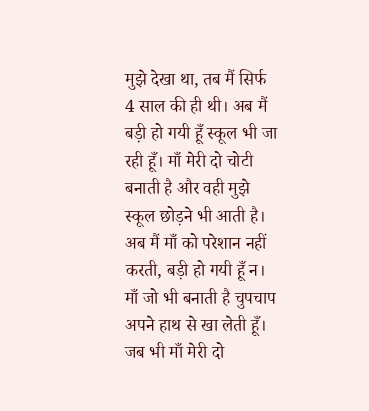मुझे देखा था, तब मैं सिर्फ 4 साल की ही थी। अब मैं बड़ी हो गयी हूँ स्कूल भी जा रही हूँ। माँ मेरी दो चोटी बनाती है और वही मुझे स्कूल छोड़ने भी आती है। अब मैं माँ को परेशान नहीं करती, बड़ी हो गयी हूँ न। माँ जो भी बनाती है चुपचाप अपने हाथ से खा लेती हूँ। जब भी माँ मेरी दो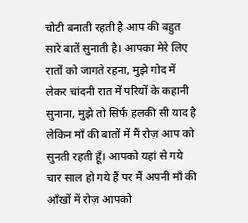चोटी बनाती रहती है आप की बहुत सारे बातें सुनाती है। आपका मेरे लिए रातों को जागते रहना, मुझे गोद में लेकर चांदनी रात में परियों के कहानी सुनाना, मुझे तो सिर्फ हलकी सी याद है लेकिन माँ की बातों में मैं रोज़ आप को सुनती रहती हूँ। आपको यहां से गये चार साल हो गये हैं पर मैं अपनी माँ की आँखों में रोज़ आपको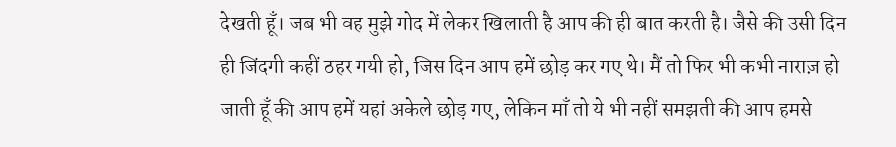देखती हूँ। जब भी वह मुझे गोद में लेकर खिलाती है आप की ही बात करती है। जैसे की उसी दिन ही जिंदगी कहीं ठहर गयी हो, जिस दिन आप हमें छोड़ कर गए थे। मैं तो फिर भी कभी नाराज़ हो जाती हूँ की आप हमें यहां अकेले छोड़ गए, लेकिन माँ तो ये भी नहीं समझती की आप हमसे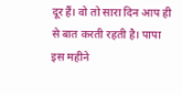दूर हैं। वो तो सारा दिन आप ही से बात करती रहती है। पापा इस महीने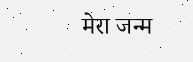मेरा जन्म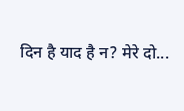दिन है याद है न? मेरे दो...